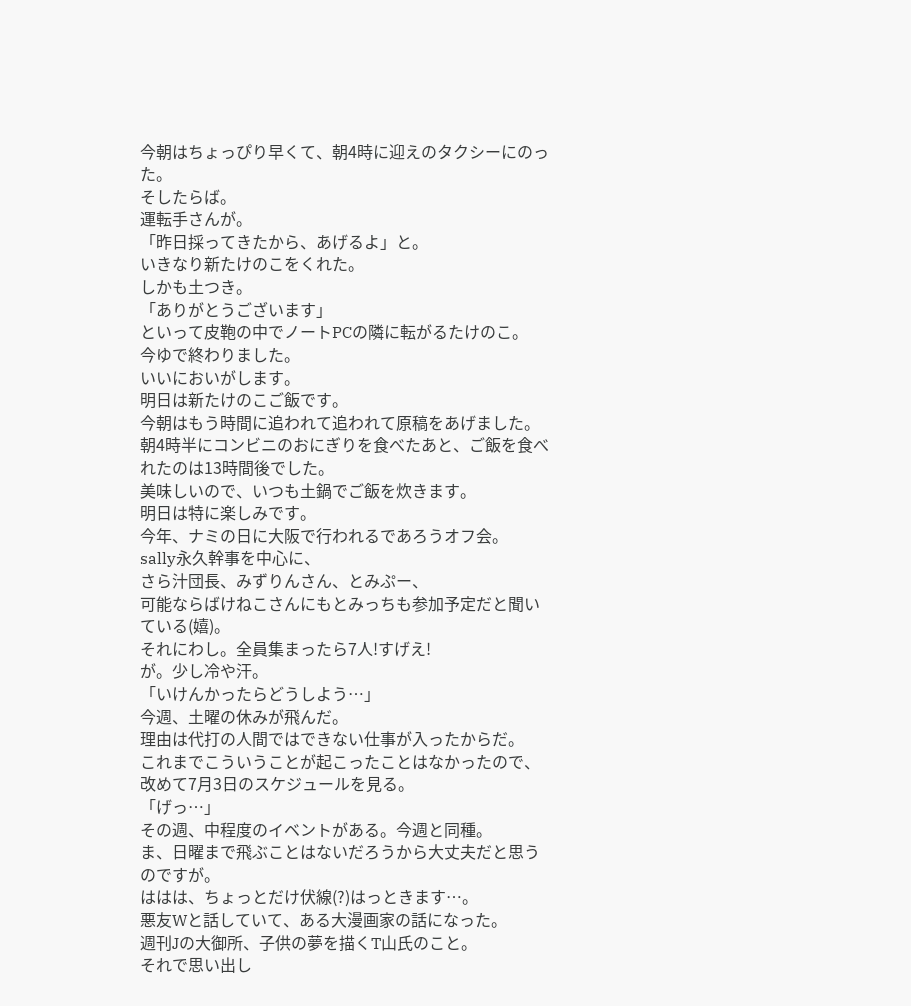今朝はちょっぴり早くて、朝4時に迎えのタクシーにのった。
そしたらば。
運転手さんが。
「昨日採ってきたから、あげるよ」と。
いきなり新たけのこをくれた。
しかも土つき。
「ありがとうございます」
といって皮鞄の中でノートPCの隣に転がるたけのこ。
今ゆで終わりました。
いいにおいがします。
明日は新たけのこご飯です。
今朝はもう時間に追われて追われて原稿をあげました。
朝4時半にコンビニのおにぎりを食べたあと、ご飯を食べれたのは13時間後でした。
美味しいので、いつも土鍋でご飯を炊きます。
明日は特に楽しみです。
今年、ナミの日に大阪で行われるであろうオフ会。
sally永久幹事を中心に、
さら汁団長、みずりんさん、とみぷー、
可能ならばけねこさんにもとみっちも参加予定だと聞いている(嬉)。
それにわし。全員集まったら7人!すげえ!
が。少し冷や汗。
「いけんかったらどうしよう…」
今週、土曜の休みが飛んだ。
理由は代打の人間ではできない仕事が入ったからだ。
これまでこういうことが起こったことはなかったので、
改めて7月3日のスケジュールを見る。
「げっ…」
その週、中程度のイベントがある。今週と同種。
ま、日曜まで飛ぶことはないだろうから大丈夫だと思うのですが。
ははは、ちょっとだけ伏線(?)はっときます…。
悪友Wと話していて、ある大漫画家の話になった。
週刊Jの大御所、子供の夢を描くT山氏のこと。
それで思い出し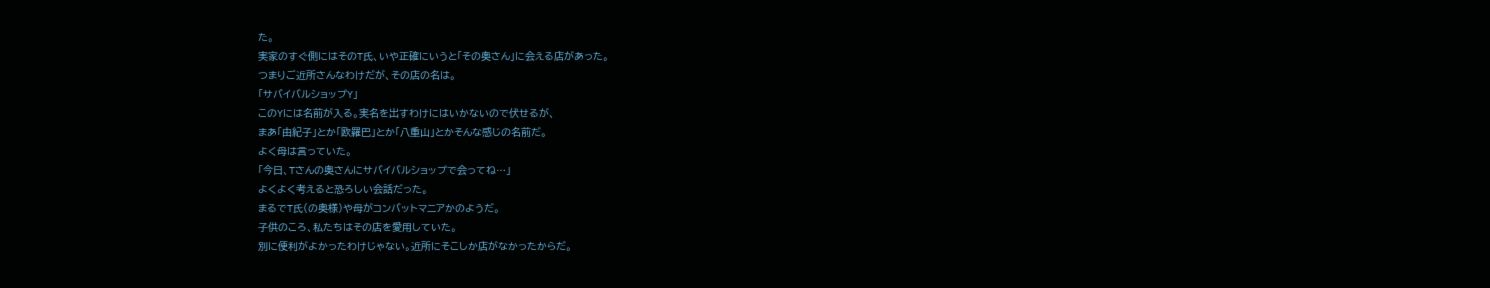た。
実家のすぐ側にはそのT氏、いや正確にいうと「その奥さん」に会える店があった。
つまりご近所さんなわけだが、その店の名は。
「サバイバルショップY」
このYには名前が入る。実名を出すわけにはいかないので伏せるが、
まあ「由紀子」とか「欧羅巴」とか「八重山」とかそんな感じの名前だ。
よく母は言っていた。
「今日、Tさんの奥さんにサバイバルショップで会ってね…」
よくよく考えると恐ろしい会話だった。
まるでT氏(の奥様)や母がコンバットマニアかのようだ。
子供のころ、私たちはその店を愛用していた。
別に便利がよかったわけじゃない。近所にそこしか店がなかったからだ。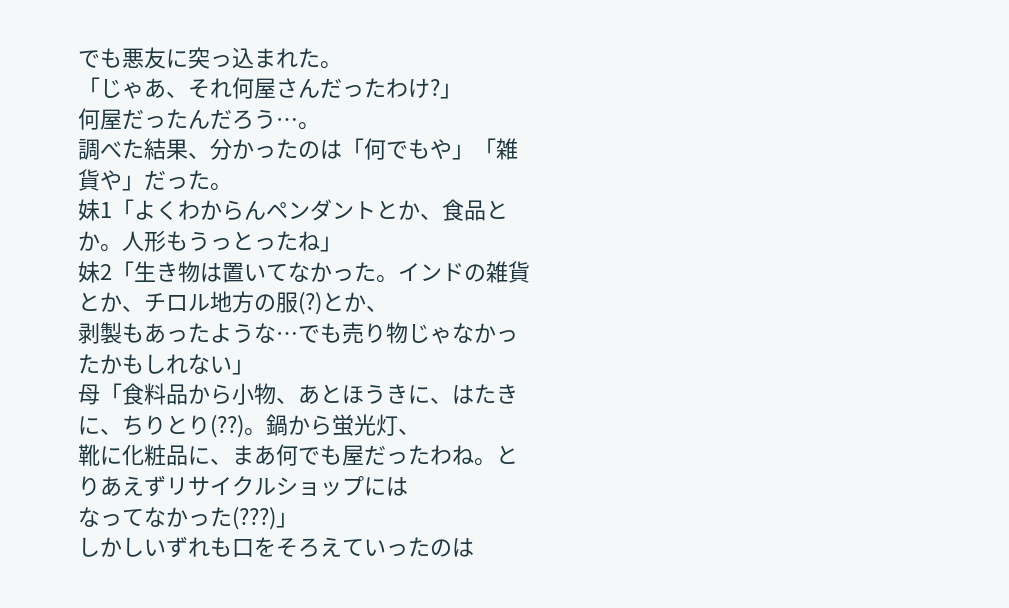でも悪友に突っ込まれた。
「じゃあ、それ何屋さんだったわけ?」
何屋だったんだろう…。
調べた結果、分かったのは「何でもや」「雑貨や」だった。
妹1「よくわからんペンダントとか、食品とか。人形もうっとったね」
妹2「生き物は置いてなかった。インドの雑貨とか、チロル地方の服(?)とか、
剥製もあったような…でも売り物じゃなかったかもしれない」
母「食料品から小物、あとほうきに、はたきに、ちりとり(??)。鍋から蛍光灯、
靴に化粧品に、まあ何でも屋だったわね。とりあえずリサイクルショップには
なってなかった(???)」
しかしいずれも口をそろえていったのは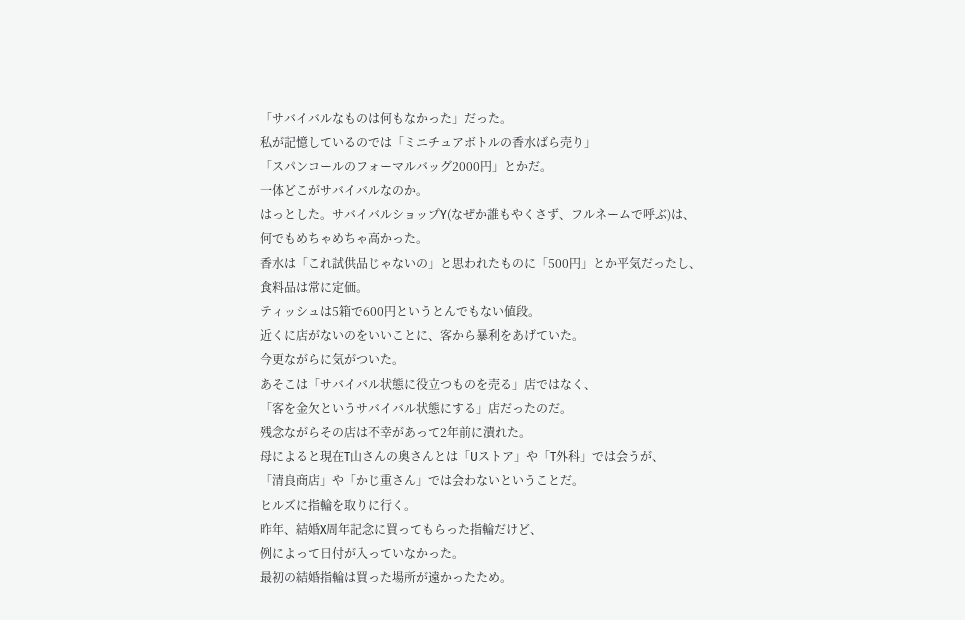「サバイバルなものは何もなかった」だった。
私が記憶しているのでは「ミニチュアボトルの香水ばら売り」
「スパンコールのフォーマルバッグ2000円」とかだ。
一体どこがサバイバルなのか。
はっとした。サバイバルショップY(なぜか誰もやくさず、フルネームで呼ぶ)は、
何でもめちゃめちゃ高かった。
香水は「これ試供品じゃないの」と思われたものに「500円」とか平気だったし、
食料品は常に定価。
ティッシュは5箱で600円というとんでもない値段。
近くに店がないのをいいことに、客から暴利をあげていた。
今更ながらに気がついた。
あそこは「サバイバル状態に役立つものを売る」店ではなく、
「客を金欠というサバイバル状態にする」店だったのだ。
残念ながらその店は不幸があって2年前に潰れた。
母によると現在T山さんの奥さんとは「Uストア」や「T外科」では会うが、
「清良商店」や「かじ重さん」では会わないということだ。
ヒルズに指輪を取りに行く。
昨年、結婚X周年記念に買ってもらった指輪だけど、
例によって日付が入っていなかった。
最初の結婚指輪は買った場所が遠かったため。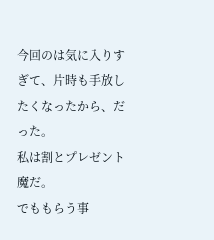今回のは気に入りすぎて、片時も手放したくなったから、だった。
私は割とプレゼント魔だ。
でももらう事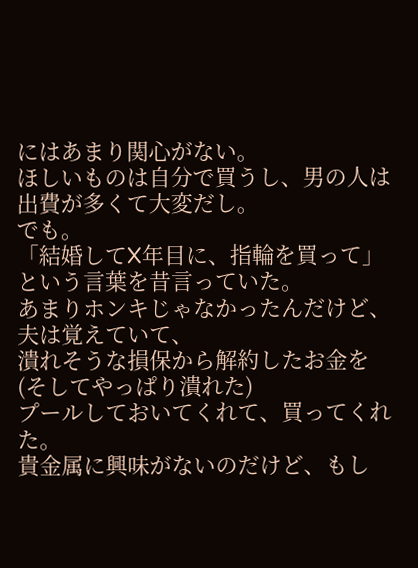にはあまり関心がない。
ほしいものは自分で買うし、男の人は出費が多くて大変だし。
でも。
「結婚してX年目に、指輪を買って」という言葉を昔言っていた。
あまりホンキじゃなかったんだけど、夫は覚えていて、
潰れそうな損保から解約したお金を(そしてやっぱり潰れた)
プールしておいてくれて、買ってくれた。
貴金属に興味がないのだけど、もし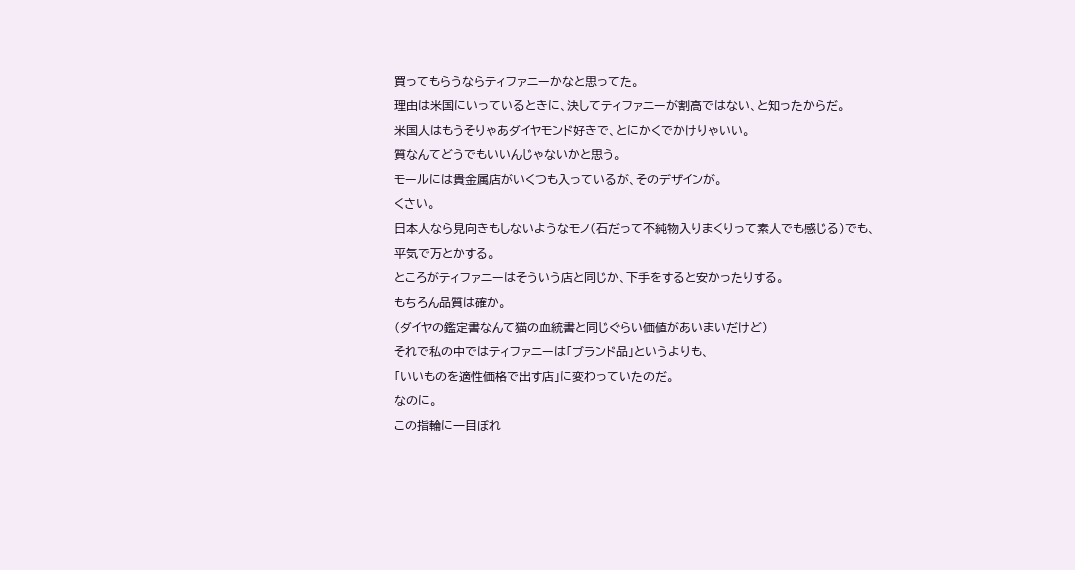買ってもらうならティファニーかなと思ってた。
理由は米国にいっているときに、決してティファニーが割高ではない、と知ったからだ。
米国人はもうそりゃあダイヤモンド好きで、とにかくでかけりゃいい。
質なんてどうでもいいんじゃないかと思う。
モールには貴金属店がいくつも入っているが、そのデザインが。
くさい。
日本人なら見向きもしないようなモノ(石だって不純物入りまくりって素人でも感じる)でも、
平気で万とかする。
ところがティファニーはそういう店と同じか、下手をすると安かったりする。
もちろん品質は確か。
(ダイヤの鑑定書なんて猫の血統書と同じぐらい価値があいまいだけど)
それで私の中ではティファニーは「ブランド品」というよりも、
「いいものを適性価格で出す店」に変わっていたのだ。
なのに。
この指輪に一目ぼれ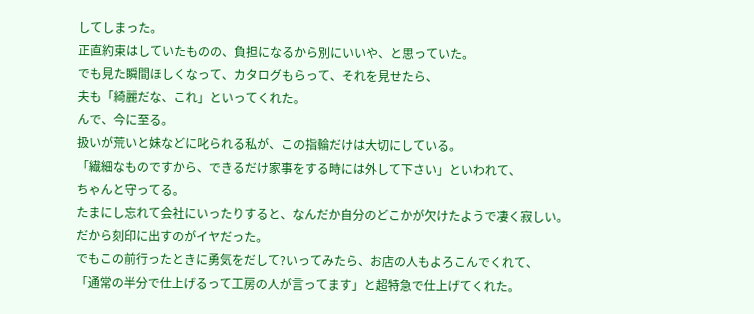してしまった。
正直約束はしていたものの、負担になるから別にいいや、と思っていた。
でも見た瞬間ほしくなって、カタログもらって、それを見せたら、
夫も「綺麗だな、これ」といってくれた。
んで、今に至る。
扱いが荒いと妹などに叱られる私が、この指輪だけは大切にしている。
「繊細なものですから、できるだけ家事をする時には外して下さい」といわれて、
ちゃんと守ってる。
たまにし忘れて会社にいったりすると、なんだか自分のどこかが欠けたようで凄く寂しい。
だから刻印に出すのがイヤだった。
でもこの前行ったときに勇気をだして?いってみたら、お店の人もよろこんでくれて、
「通常の半分で仕上げるって工房の人が言ってます」と超特急で仕上げてくれた。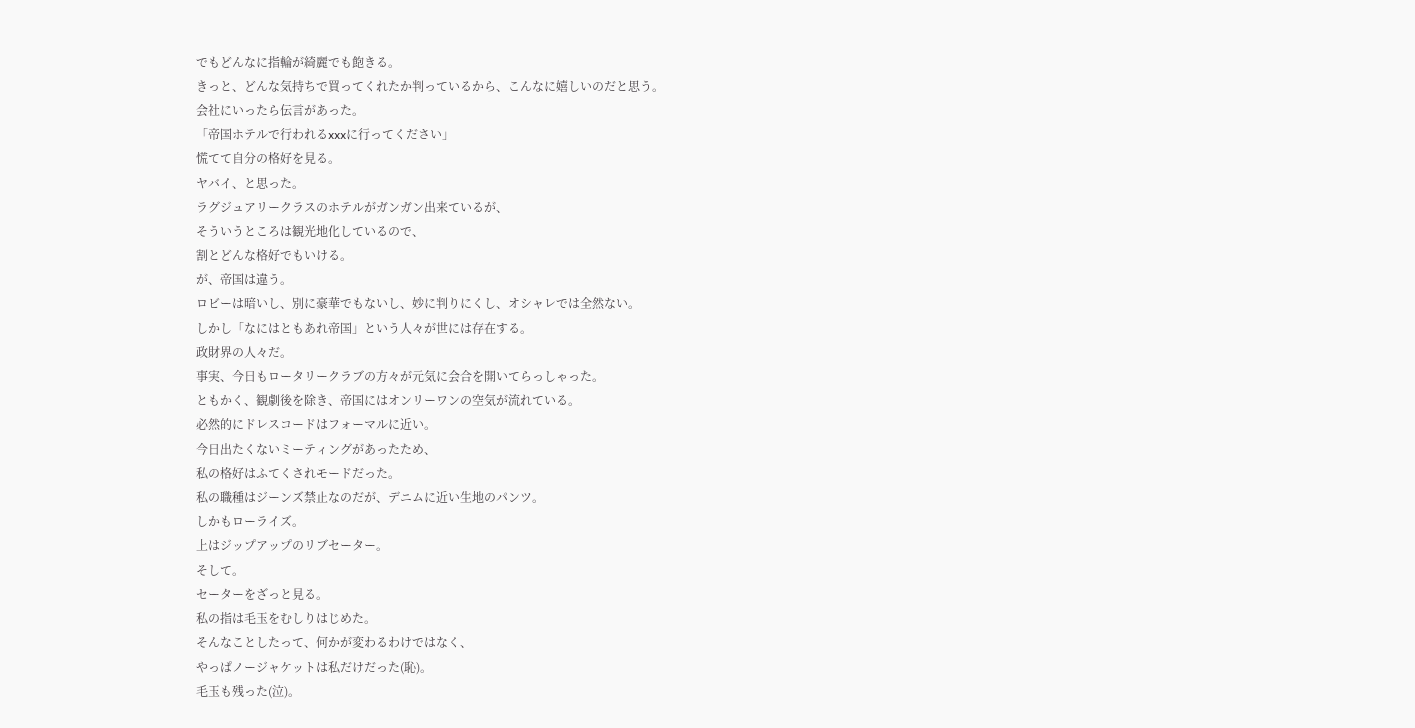でもどんなに指輪が綺麗でも飽きる。
きっと、どんな気持ちで買ってくれたか判っているから、こんなに嬉しいのだと思う。
会社にいったら伝言があった。
「帝国ホテルで行われるxxxに行ってください」
慌てて自分の格好を見る。
ヤバイ、と思った。
ラグジュアリークラスのホテルがガンガン出来ているが、
そういうところは観光地化しているので、
割とどんな格好でもいける。
が、帝国は違う。
ロビーは暗いし、別に豪華でもないし、妙に判りにくし、オシャレでは全然ない。
しかし「なにはともあれ帝国」という人々が世には存在する。
政財界の人々だ。
事実、今日もロータリークラブの方々が元気に会合を開いてらっしゃった。
ともかく、観劇後を除き、帝国にはオンリーワンの空気が流れている。
必然的にドレスコードはフォーマルに近い。
今日出たくないミーティングがあったため、
私の格好はふてくされモードだった。
私の職種はジーンズ禁止なのだが、デニムに近い生地のパンツ。
しかもローライズ。
上はジップアップのリブセーター。
そして。
セーターをざっと見る。
私の指は毛玉をむしりはじめた。
そんなことしたって、何かが変わるわけではなく、
やっぱノージャケットは私だけだった(恥)。
毛玉も残った(泣)。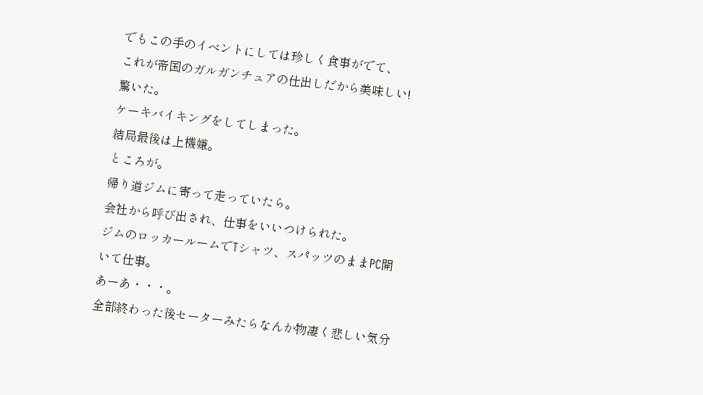でもこの手のイベントにしては珍しく食事がでて、
これが帝国のガルガンチュアの仕出しだから美味しい!
驚いた。
ケーキバイキングをしてしまった。
結局最後は上機嫌。
ところが。
帰り道ジムに寄って走っていたら。
会社から呼び出され、仕事をいいつけられた。
ジムのロッカールームでTシャツ、スパッツのままPC開いて仕事。
あーあ・・・。
全部終わった後セーターみたらなんか物凄く悲しい気分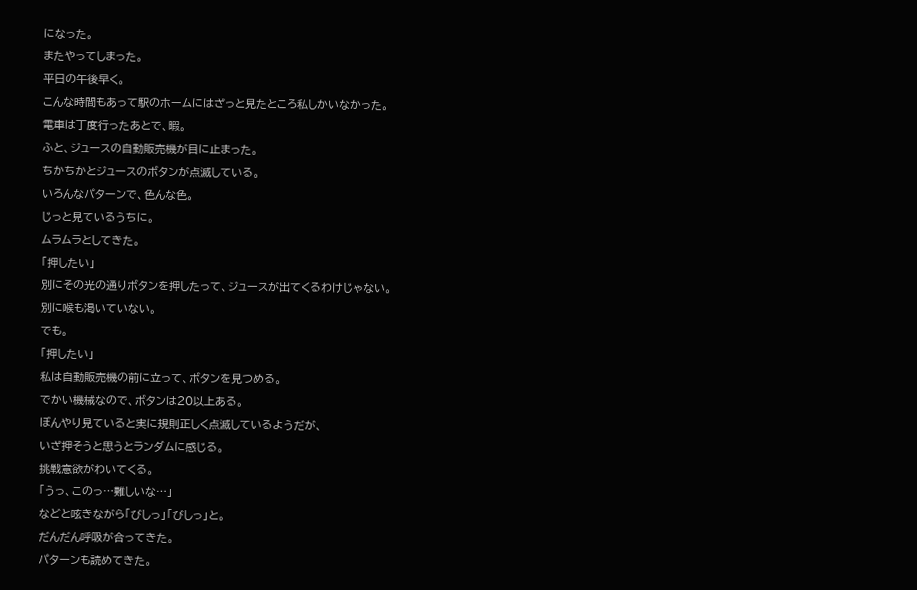になった。
またやってしまった。
平日の午後早く。
こんな時間もあって駅のホームにはざっと見たところ私しかいなかった。
電車は丁度行ったあとで、暇。
ふと、ジュースの自動販売機が目に止まった。
ちかちかとジュースのボタンが点滅している。
いろんなパターンで、色んな色。
じっと見ているうちに。
ムラムラとしてきた。
「押したい」
別にその光の通りボタンを押したって、ジュースが出てくるわけじゃない。
別に喉も渇いていない。
でも。
「押したい」
私は自動販売機の前に立って、ボタンを見つめる。
でかい機械なので、ボタンは20以上ある。
ぼんやり見ていると実に規則正しく点滅しているようだが、
いざ押そうと思うとランダムに感じる。
挑戦意欲がわいてくる。
「うっ、このっ…難しいな…」
などと呟きながら「びしっ」「びしっ」と。
だんだん呼吸が合ってきた。
パターンも読めてきた。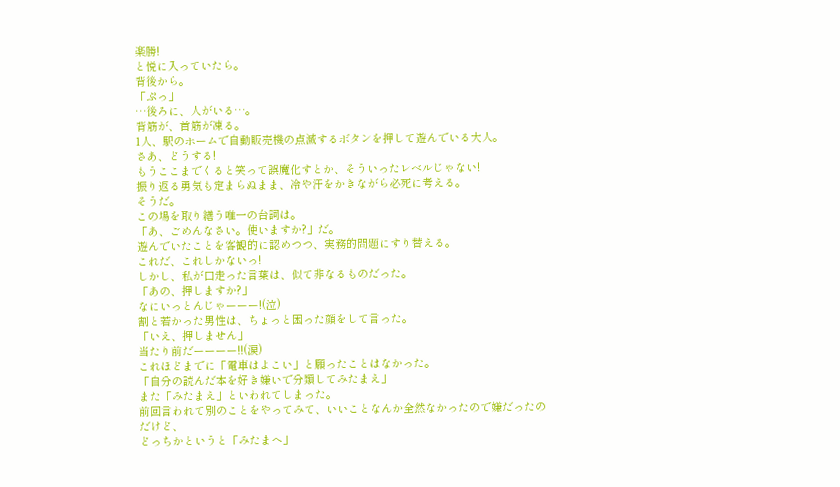楽勝!
と悦に入っていたら。
背後から。
「ぷっ」
…後ろに、人がいる…。
背筋が、首筋が凍る。
1人、駅のホームで自動販売機の点滅するボタンを押して遊んでいる大人。
さあ、どうする!
もうここまでくると笑って誤魔化すとか、そういったレベルじゃない!
振り返る勇気も定まらぬまま、冷や汗をかきながら必死に考える。
そうだ。
この場を取り繕う唯一の台詞は。
「あ、ごめんなさい。使いますか?」だ。
遊んでいたことを客観的に認めつつ、実務的問題にすり替える。
これだ、これしかないっ!
しかし、私が口走った言葉は、似て非なるものだった。
「あの、押しますか?」
なにいっとんじゃーーー!(泣)
割と若かった男性は、ちょっと困った顔をして言った。
「いえ、押しません」
当たり前だーーーー!!(涙)
これほどまでに「電車はよこい」と願ったことはなかった。
「自分の読んだ本を好き嫌いで分類してみたまえ」
また「みたまえ」といわれてしまった。
前回言われて別のことをやってみて、いいことなんか全然なかったので嫌だったのだけど、
どっちかというと「みたまへ」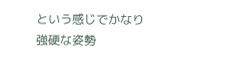という感じでかなり強硬な姿勢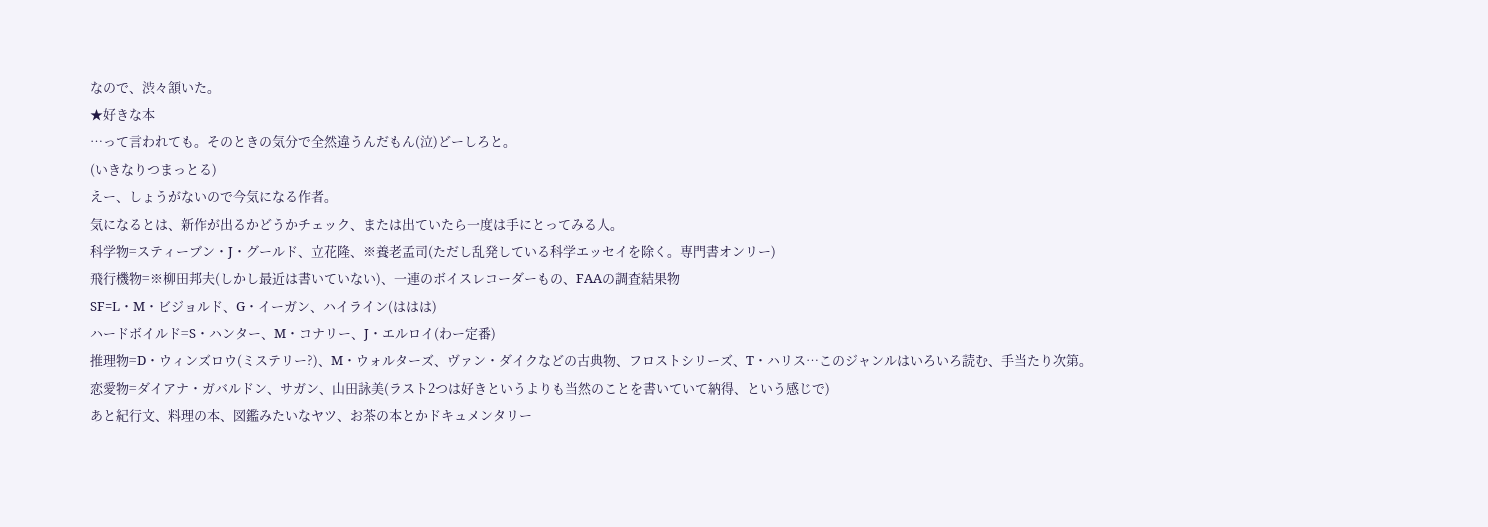なので、渋々頷いた。
★好きな本
…って言われても。そのときの気分で全然違うんだもん(泣)どーしろと。
(いきなりつまっとる)
えー、しょうがないので今気になる作者。
気になるとは、新作が出るかどうかチェック、または出ていたら一度は手にとってみる人。
科学物=スティーブン・J・グールド、立花隆、※養老孟司(ただし乱発している科学エッセイを除く。専門書オンリー)
飛行機物=※柳田邦夫(しかし最近は書いていない)、一連のボイスレコーダーもの、FAAの調査結果物
SF=L・M・ビジョルド、G・イーガン、ハイライン(ははは)
ハードボイルド=S・ハンター、M・コナリー、J・エルロイ(わー定番)
推理物=D・ウィンズロウ(ミステリー?)、M・ウォルターズ、ヴァン・ダイクなどの古典物、フロストシリーズ、T・ハリス…このジャンルはいろいろ読む、手当たり次第。
恋愛物=ダイアナ・ガバルドン、サガン、山田詠美(ラスト2つは好きというよりも当然のことを書いていて納得、という感じで)
あと紀行文、料理の本、図鑑みたいなヤツ、お茶の本とかドキュメンタリー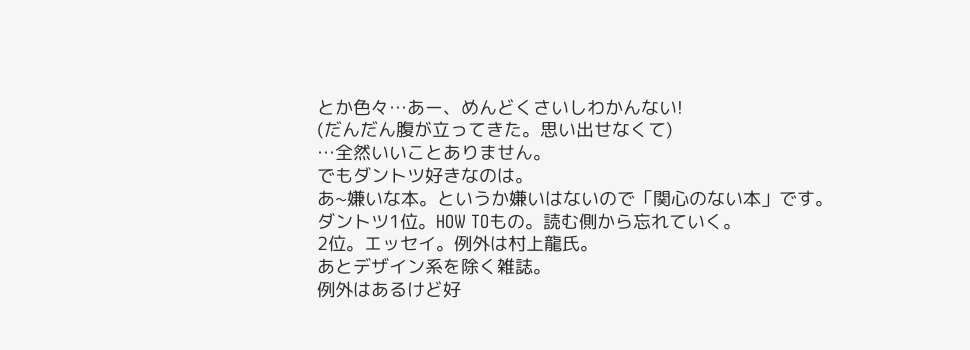とか色々…あー、めんどくさいしわかんない!
(だんだん腹が立ってきた。思い出せなくて)
…全然いいことありません。
でもダントツ好きなのは。
あ~嫌いな本。というか嫌いはないので「関心のない本」です。
ダントツ1位。HOW TOもの。読む側から忘れていく。
2位。エッセイ。例外は村上龍氏。
あとデザイン系を除く雑誌。
例外はあるけど好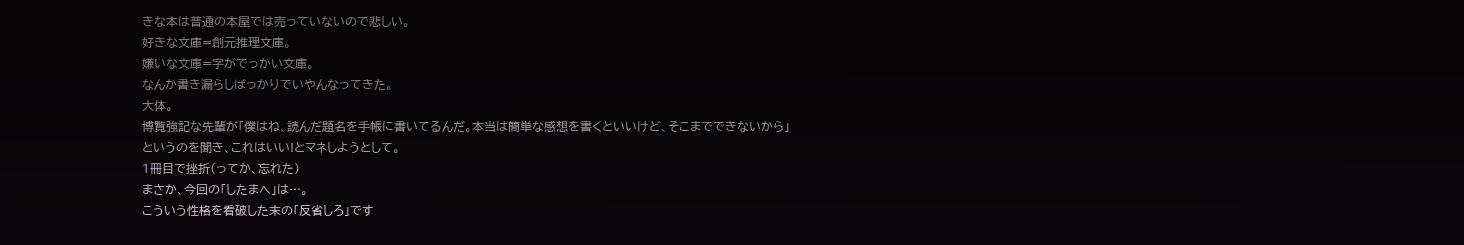きな本は普通の本屋では売っていないので悲しい。
好きな文庫=創元推理文庫。
嫌いな文庫=字がでっかい文庫。
なんか書き漏らしばっかりでいやんなってきた。
大体。
博覧強記な先輩が「僕はね、読んだ題名を手帳に書いてるんだ。本当は簡単な感想を書くといいけど、そこまでできないから」
というのを聞き、これはいい!とマネしようとして。
1冊目で挫折(ってか、忘れた)
まさか、今回の「したまへ」は…。
こういう性格を看破した末の「反省しろ」です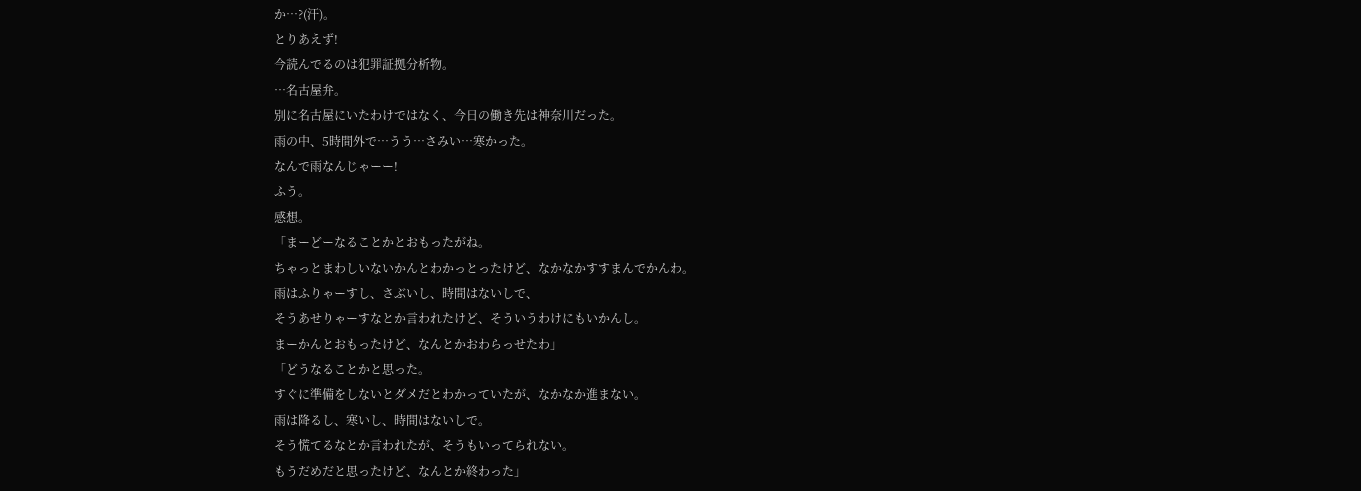か…?(汗)。
とりあえず!
今読んでるのは犯罪証拠分析物。
…名古屋弁。
別に名古屋にいたわけではなく、今日の働き先は神奈川だった。
雨の中、5時間外で…うう…さみい…寒かった。
なんで雨なんじゃーー!
ふう。
感想。
「まーどーなることかとおもったがね。
ちゃっとまわしいないかんとわかっとったけど、なかなかすすまんでかんわ。
雨はふりゃーすし、さぶいし、時間はないしで、
そうあせりゃーすなとか言われたけど、そういうわけにもいかんし。
まーかんとおもったけど、なんとかおわらっせたわ」
「どうなることかと思った。
すぐに準備をしないとダメだとわかっていたが、なかなか進まない。
雨は降るし、寒いし、時間はないしで。
そう慌てるなとか言われたが、そうもいってられない。
もうだめだと思ったけど、なんとか終わった」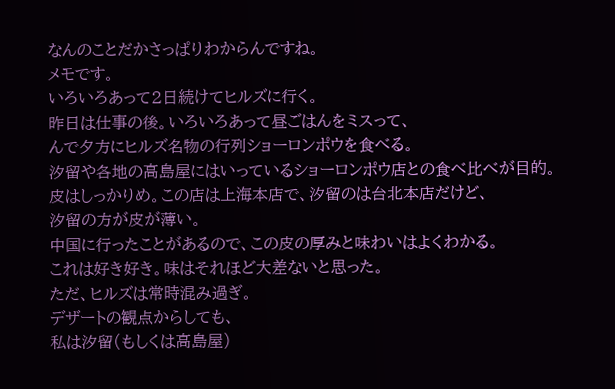なんのことだかさっぱりわからんですね。
メモです。
いろいろあって2日続けてヒルズに行く。
昨日は仕事の後。いろいろあって昼ごはんをミスって、
んで夕方にヒルズ名物の行列ショーロンポウを食べる。
汐留や各地の高島屋にはいっているショーロンポウ店との食べ比べが目的。
皮はしっかりめ。この店は上海本店で、汐留のは台北本店だけど、
汐留の方が皮が薄い。
中国に行ったことがあるので、この皮の厚みと味わいはよくわかる。
これは好き好き。味はそれほど大差ないと思った。
ただ、ヒルズは常時混み過ぎ。
デザートの観点からしても、
私は汐留(もしくは高島屋)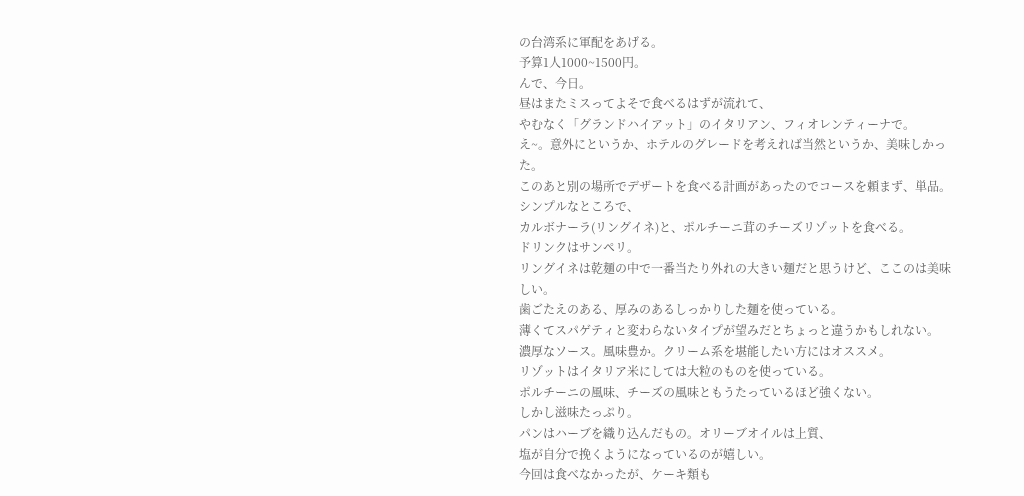の台湾系に軍配をあげる。
予算1人1000~1500円。
んで、今日。
昼はまたミスってよそで食べるはずが流れて、
やむなく「グランドハイアット」のイタリアン、フィオレンティーナで。
え~。意外にというか、ホテルのグレードを考えれば当然というか、美味しかった。
このあと別の場所でデザートを食べる計画があったのでコースを頼まず、単品。
シンプルなところで、
カルボナーラ(リングイネ)と、ポルチーニ茸のチーズリゾットを食べる。
ドリンクはサンペリ。
リングイネは乾麺の中で一番当たり外れの大きい麺だと思うけど、ここのは美味しい。
歯ごたえのある、厚みのあるしっかりした麺を使っている。
薄くてスパゲティと変わらないタイプが望みだとちょっと違うかもしれない。
濃厚なソース。風味豊か。クリーム系を堪能したい方にはオススメ。
リゾットはイタリア米にしては大粒のものを使っている。
ポルチーニの風味、チーズの風味ともうたっているほど強くない。
しかし滋味たっぷり。
パンはハーブを織り込んだもの。オリーブオイルは上質、
塩が自分で挽くようになっているのが嬉しい。
今回は食べなかったが、ケーキ類も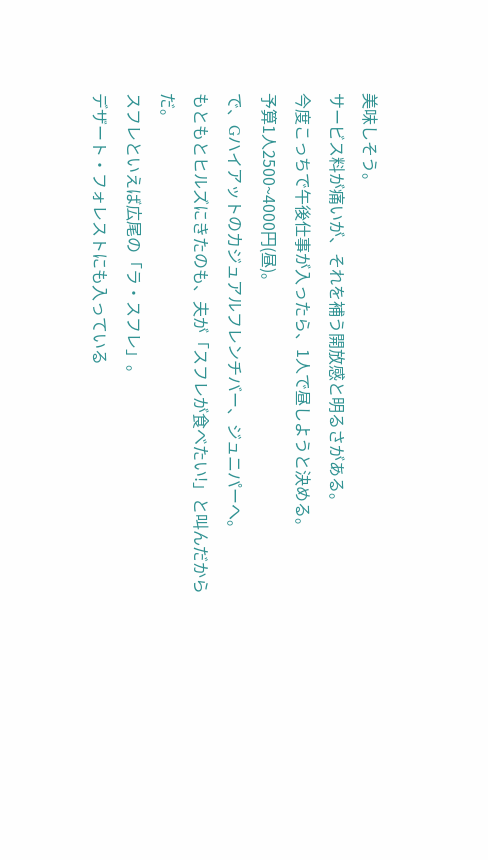美味しそう。
サービス料が痛いが、それを補う開放感と明るさがある。
今度こっちで午後仕事が入ったら、1人で昼しようと決める。
予算1人2500~4000円(昼)。
で、Gハイアットのカジュアルフレンチバー、ジュニパーへ。
もともとヒルズにきたのも、夫が「スフレが食べたい!」と叫んだからだ。
スフレといえば広尾の「ラ・スフレ」。
デザート・フォレストにも入っている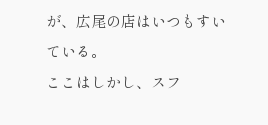が、広尾の店はいつもすいている。
ここはしかし、スフ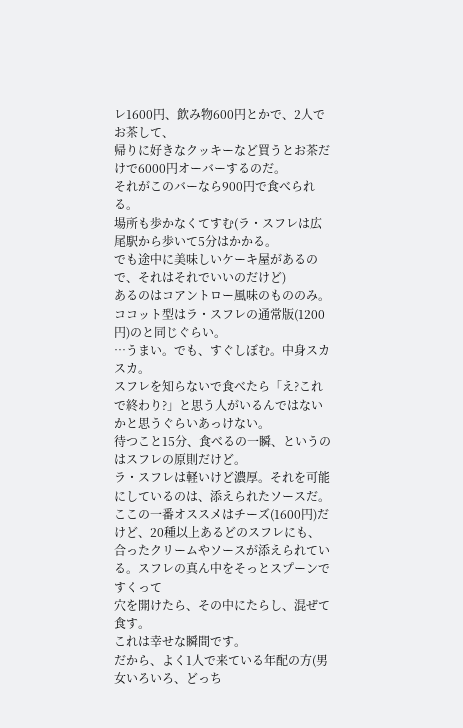レ1600円、飲み物600円とかで、2人でお茶して、
帰りに好きなクッキーなど買うとお茶だけで6000円オーバーするのだ。
それがこのバーなら900円で食べられる。
場所も歩かなくてすむ(ラ・スフレは広尾駅から歩いて5分はかかる。
でも途中に美味しいケーキ屋があるので、それはそれでいいのだけど)
あるのはコアントロー風味のもののみ。
ココット型はラ・スフレの通常版(1200円)のと同じぐらい。
…うまい。でも、すぐしぼむ。中身スカスカ。
スフレを知らないで食べたら「え?これで終わり?」と思う人がいるんではないかと思うぐらいあっけない。
待つこと15分、食べるの一瞬、というのはスフレの原則だけど。
ラ・スフレは軽いけど濃厚。それを可能にしているのは、添えられたソースだ。
ここの一番オススメはチーズ(1600円)だけど、20種以上あるどのスフレにも、
合ったクリームやソースが添えられている。スフレの真ん中をそっとスプーンですくって
穴を開けたら、その中にたらし、混ぜて食す。
これは幸せな瞬間です。
だから、よく1人で来ている年配の方(男女いろいろ、どっち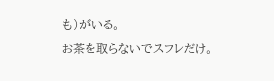も)がいる。
お茶を取らないでスフレだけ。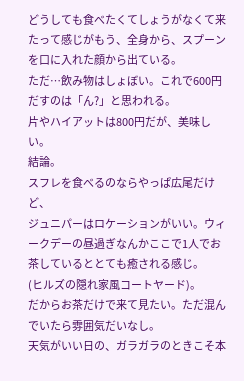どうしても食べたくてしょうがなくて来たって感じがもう、全身から、スプーンを口に入れた顔から出ている。
ただ…飲み物はしょぼい。これで600円だすのは「ん?」と思われる。
片やハイアットは800円だが、美味しい。
結論。
スフレを食べるのならやっぱ広尾だけど、
ジュニパーはロケーションがいい。ウィークデーの昼過ぎなんかここで1人でお茶しているととても癒される感じ。
(ヒルズの隠れ家風コートヤード)。
だからお茶だけで来て見たい。ただ混んでいたら雰囲気だいなし。
天気がいい日の、ガラガラのときこそ本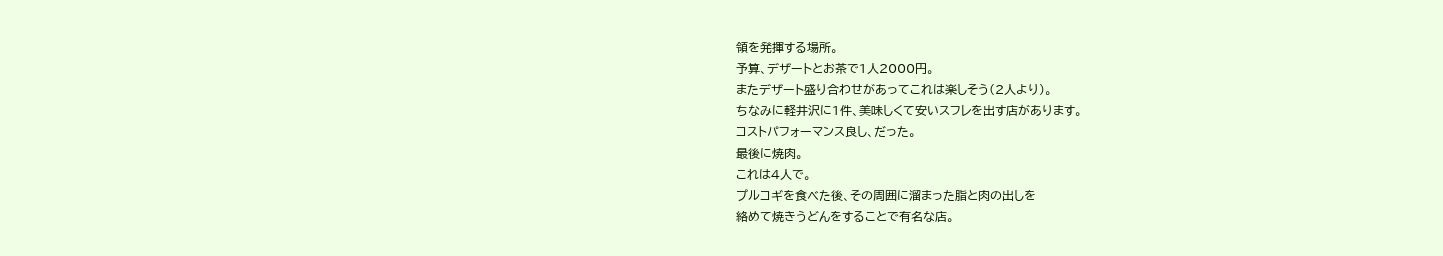領を発揮する場所。
予算、デザートとお茶で1人2000円。
またデザート盛り合わせがあってこれは楽しそう(2人より)。
ちなみに軽井沢に1件、美味しくて安いスフレを出す店があります。
コストパフォーマンス良し、だった。
最後に焼肉。
これは4人で。
プルコギを食べた後、その周囲に溜まった脂と肉の出しを
絡めて焼きうどんをすることで有名な店。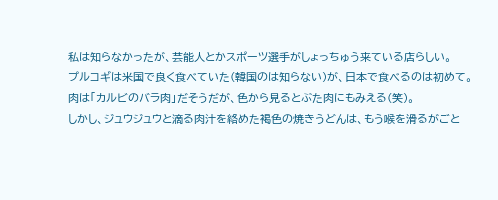私は知らなかったが、芸能人とかスポーツ選手がしょっちゅう来ている店らしい。
プルコギは米国で良く食べていた(韓国のは知らない)が、日本で食べるのは初めて。
肉は「カルビのバラ肉」だそうだが、色から見るとぶた肉にもみえる(笑)。
しかし、ジュウジュウと滴る肉汁を絡めた褐色の焼きうどんは、もう喉を滑るがごと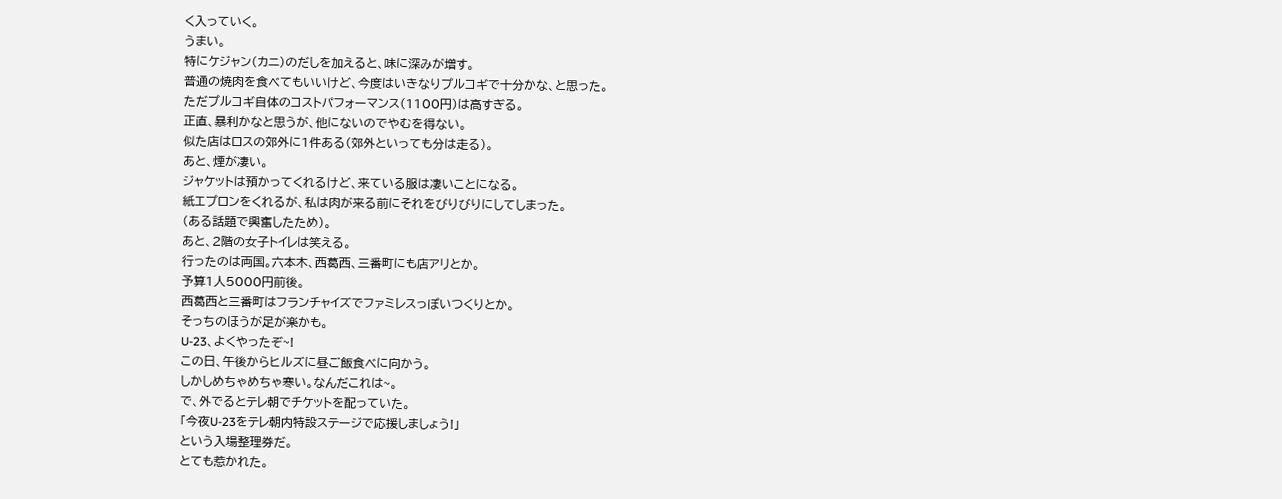く入っていく。
うまい。
特にケジャン(カニ)のだしを加えると、味に深みが増す。
普通の焼肉を食べてもいいけど、今度はいきなりプルコギで十分かな、と思った。
ただプルコギ自体のコストパフォーマンス(1100円)は高すぎる。
正直、暴利かなと思うが、他にないのでやむを得ない。
似た店はロスの郊外に1件ある(郊外といっても分は走る)。
あと、煙が凄い。
ジャケットは預かってくれるけど、来ている服は凄いことになる。
紙エプロンをくれるが、私は肉が来る前にそれをびりびりにしてしまった。
(ある話題で興奮したため)。
あと、2階の女子トイレは笑える。
行ったのは両国。六本木、西葛西、三番町にも店アリとか。
予算1人5000円前後。
西葛西と三番町はフランチャイズでファミレスっぽいつくりとか。
そっちのほうが足が楽かも。
U-23、よくやったぞ~!
この日、午後からヒルズに昼ご飯食べに向かう。
しかしめちゃめちゃ寒い。なんだこれは~。
で、外でるとテレ朝でチケットを配っていた。
「今夜U-23をテレ朝内特設ステージで応援しましょう!」
という入場整理券だ。
とても惹かれた。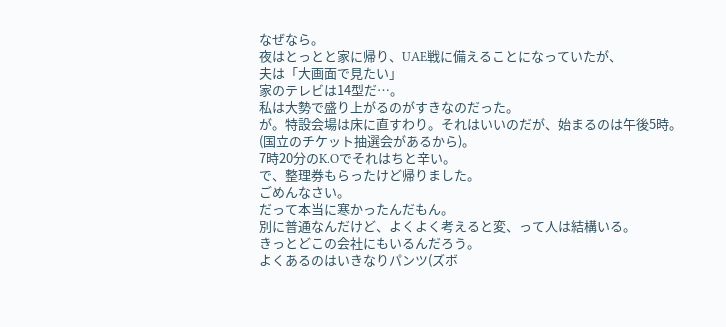なぜなら。
夜はとっとと家に帰り、UAE戦に備えることになっていたが、
夫は「大画面で見たい」
家のテレビは14型だ…。
私は大勢で盛り上がるのがすきなのだった。
が。特設会場は床に直すわり。それはいいのだが、始まるのは午後5時。
(国立のチケット抽選会があるから)。
7時20分のK.Oでそれはちと辛い。
で、整理券もらったけど帰りました。
ごめんなさい。
だって本当に寒かったんだもん。
別に普通なんだけど、よくよく考えると変、って人は結構いる。
きっとどこの会社にもいるんだろう。
よくあるのはいきなりパンツ(ズボ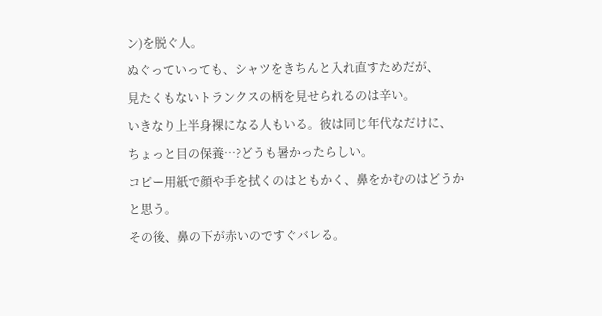ン)を脱ぐ人。
ぬぐっていっても、シャツをきちんと入れ直すためだが、
見たくもないトランクスの柄を見せられるのは辛い。
いきなり上半身裸になる人もいる。彼は同じ年代なだけに、
ちょっと目の保養…?どうも暑かったらしい。
コピー用紙で顔や手を拭くのはともかく、鼻をかむのはどうかと思う。
その後、鼻の下が赤いのですぐバレる。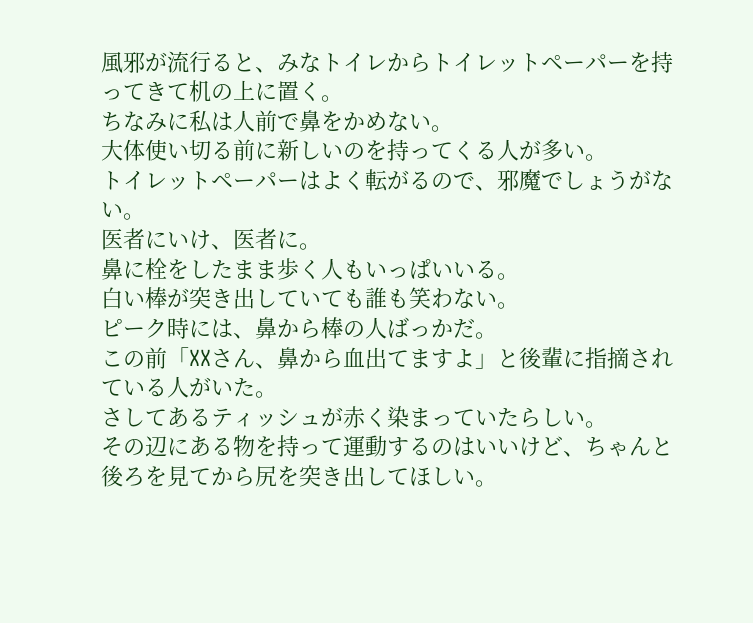風邪が流行ると、みなトイレからトイレットペーパーを持ってきて机の上に置く。
ちなみに私は人前で鼻をかめない。
大体使い切る前に新しいのを持ってくる人が多い。
トイレットペーパーはよく転がるので、邪魔でしょうがない。
医者にいけ、医者に。
鼻に栓をしたまま歩く人もいっぱいいる。
白い棒が突き出していても誰も笑わない。
ピーク時には、鼻から棒の人ばっかだ。
この前「XXさん、鼻から血出てますよ」と後輩に指摘されている人がいた。
さしてあるティッシュが赤く染まっていたらしい。
その辺にある物を持って運動するのはいいけど、ちゃんと後ろを見てから尻を突き出してほしい。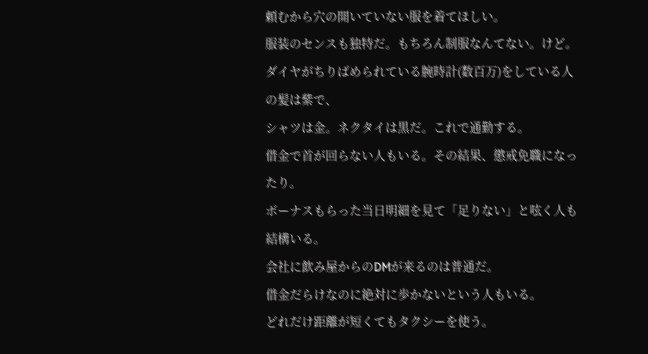頼むから穴の開いていない服を着てほしい。
服装のセンスも独特だ。もちろん制服なんてない。けど。
ダイヤがちりばめられている腕時計(数百万)をしている人の髪は紫で、
シャツは金。ネクタイは黒だ。これで通勤する。
借金で首が回らない人もいる。その結果、懲戒免職になったり。
ボーナスもらった当日明細を見て「足りない」と呟く人も結構いる。
会社に飲み屋からのDMが来るのは普通だ。
借金だらけなのに絶対に歩かないという人もいる。
どれだけ距離が短くてもタクシーを使う。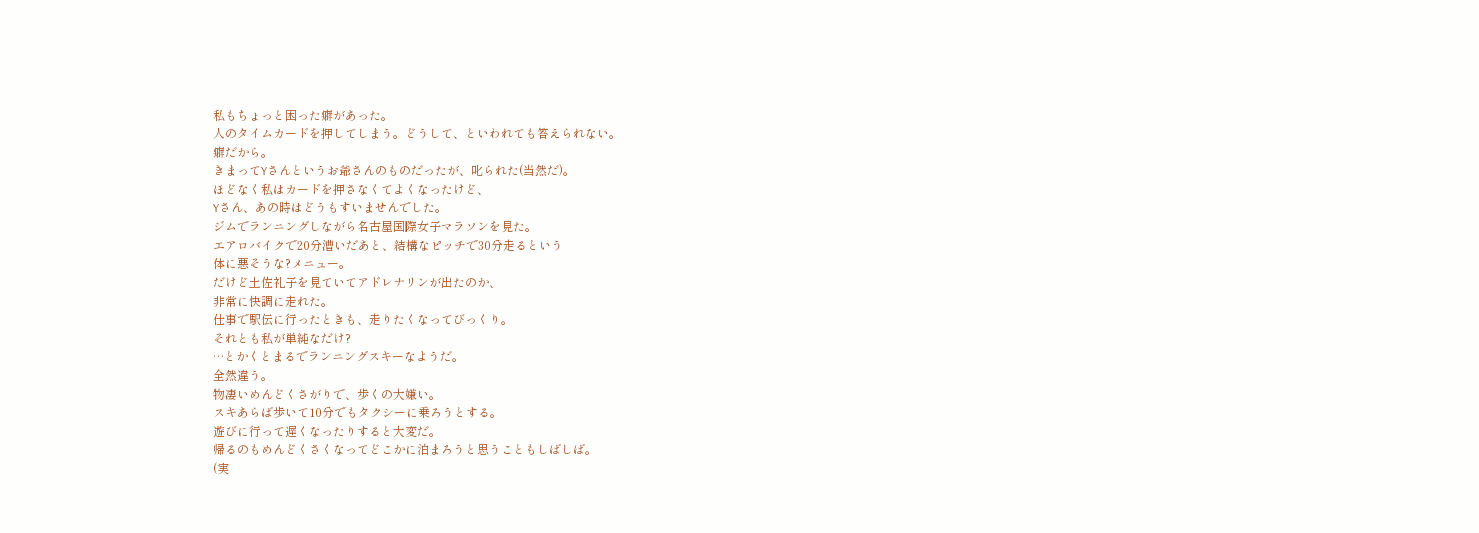私もちょっと困った癖があった。
人のタイムカードを押してしまう。どうして、といわれても答えられない。
癖だから。
きまってYさんというお爺さんのものだったが、叱られた(当然だ)。
ほどなく私はカードを押さなくてよくなったけど、
Yさん、あの時はどうもすいませんでした。
ジムでランニングしながら名古屋国際女子マラソンを見た。
エアロバイクで20分漕いだあと、結構なピッチで30分走るという
体に悪そうな?メニュー。
だけど土佐礼子を見ていてアドレナリンが出たのか、
非常に快調に走れた。
仕事で駅伝に行ったときも、走りたくなってびっくり。
それとも私が単純なだけ?
…とかくとまるでランニングスキーなようだ。
全然違う。
物凄いめんどくさがりで、歩くの大嫌い。
スキあらば歩いて10分でもタクシーに乗ろうとする。
遊びに行って遅くなったりすると大変だ。
帰るのもめんどくさくなってどこかに泊まろうと思うこともしばしば。
(実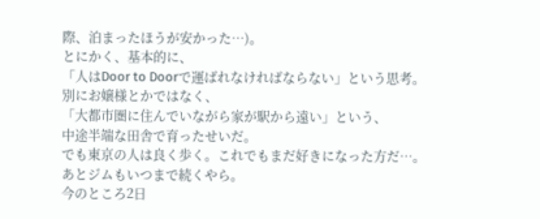際、泊まったほうが安かった…)。
とにかく、基本的に、
「人はDoor to Doorで運ばれなければならない」という思考。
別にお嬢様とかではなく、
「大都市圏に住んでいながら家が駅から遠い」という、
中途半端な田舎で育ったせいだ。
でも東京の人は良く歩く。これでもまだ好きになった方だ…。
あとジムもいつまで続くやら。
今のところ2日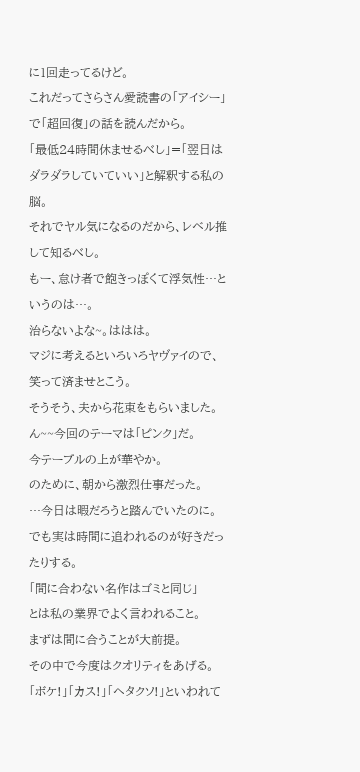に1回走ってるけど。
これだってさらさん愛読書の「アイシー」で「超回復」の話を読んだから。
「最低24時間休ませるべし」=「翌日はダラダラしていていい」と解釈する私の脳。
それでヤル気になるのだから、レベル推して知るべし。
もー、怠け者で飽きっぽくて浮気性…というのは…。
治らないよな~。ははは。
マジに考えるといろいろヤヴァイので、笑って済ませとこう。
そうそう、夫から花束をもらいました。
ん~~今回のテーマは「ピンク」だ。
今テーブルの上が華やか。
のために、朝から激烈仕事だった。
…今日は暇だろうと踏んでいたのに。
でも実は時間に追われるのが好きだったりする。
「間に合わない名作はゴミと同じ」
とは私の業界でよく言われること。
まずは間に合うことが大前提。
その中で今度はクオリティをあげる。
「ボケ!」「カス!」「ヘタクソ!」といわれて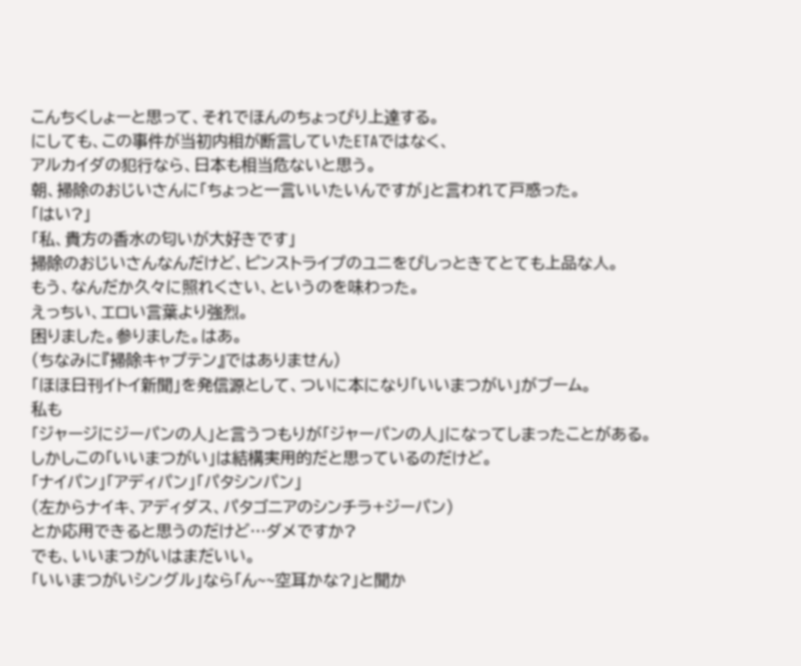こんちくしょーと思って、それでほんのちょっぴり上達する。
にしても、この事件が当初内相が断言していたETAではなく、
アルカイダの犯行なら、日本も相当危ないと思う。
朝、掃除のおじいさんに「ちょっと一言いいたいんですが」と言われて戸惑った。
「はい?」
「私、貴方の香水の匂いが大好きです」
掃除のおじいさんなんだけど、ピンストライプのユニをぴしっときてとても上品な人。
もう、なんだか久々に照れくさい、というのを味わった。
えっちい、エロい言葉より強烈。
困りました。参りました。はあ。
(ちなみに『掃除キャプテン』ではありません)
「ほほ日刊イトイ新聞」を発信源として、ついに本になり「いいまつがい」がブーム。
私も
「ジャージにジーパンの人」と言うつもりが「ジャーパンの人」になってしまったことがある。
しかしこの「いいまつがい」は結構実用的だと思っているのだけど。
「ナイパン」「アディパン」「パタシンパン」
(左からナイキ、アディダス、パタゴニアのシンチラ+ジーパン)
とか応用できると思うのだけど…ダメですか?
でも、いいまつがいはまだいい。
「いいまつがいシングル」なら「ん~~空耳かな?」と聞か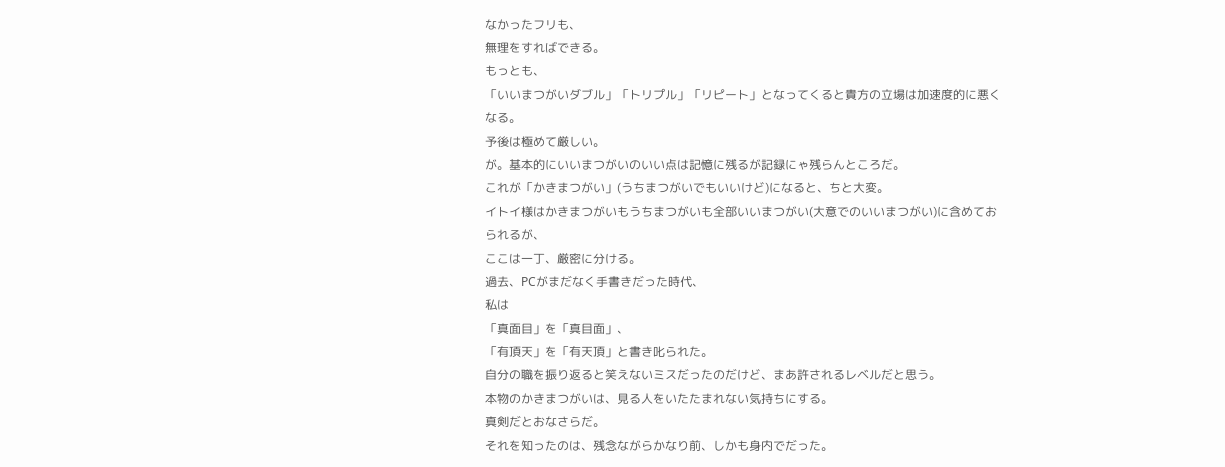なかったフリも、
無理をすればできる。
もっとも、
「いいまつがいダブル」「トリプル」「リピート」となってくると貴方の立場は加速度的に悪くなる。
予後は極めて厳しい。
が。基本的にいいまつがいのいい点は記憶に残るが記録にゃ残らんところだ。
これが「かきまつがい」(うちまつがいでもいいけど)になると、ちと大変。
イトイ様はかきまつがいもうちまつがいも全部いいまつがい(大意でのいいまつがい)に含めておられるが、
ここは一丁、厳密に分ける。
過去、PCがまだなく手書きだった時代、
私は
「真面目」を「真目面」、
「有頂天」を「有天頂」と書き叱られた。
自分の職を振り返ると笑えないミスだったのだけど、まあ許されるレベルだと思う。
本物のかきまつがいは、見る人をいたたまれない気持ちにする。
真剣だとおなさらだ。
それを知ったのは、残念ながらかなり前、しかも身内でだった。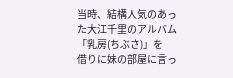当時、結構人気のあった大江千里のアルバム「乳房(ちぶさ)」を
借りに妹の部屋に言っ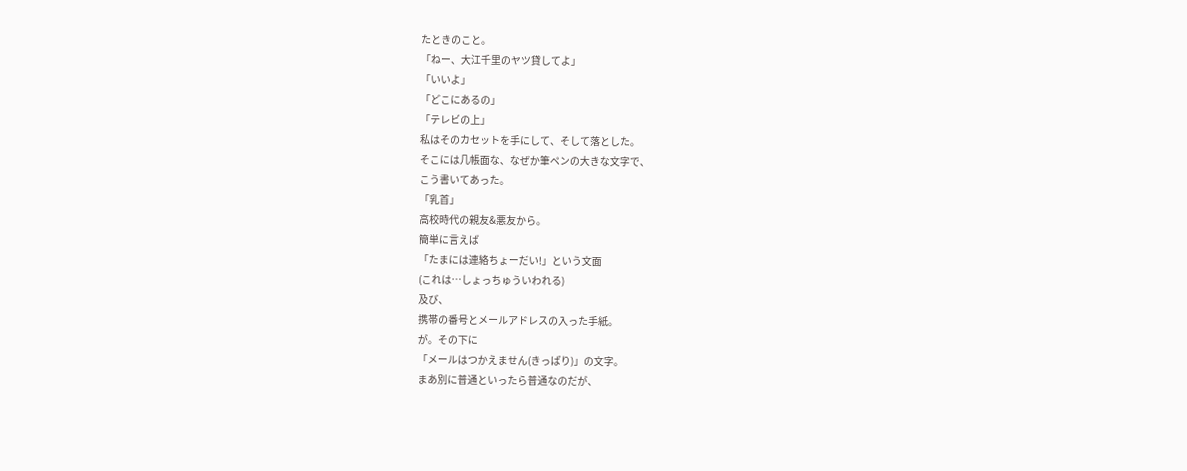たときのこと。
「ねー、大江千里のヤツ貸してよ」
「いいよ」
「どこにあるの」
「テレビの上」
私はそのカセットを手にして、そして落とした。
そこには几帳面な、なぜか筆ペンの大きな文字で、
こう書いてあった。
「乳首」
高校時代の親友&悪友から。
簡単に言えば
「たまには連絡ちょーだい!」という文面
(これは…しょっちゅういわれる)
及び、
携帯の番号とメールアドレスの入った手紙。
が。その下に
「メールはつかえません(きっぱり)」の文字。
まあ別に普通といったら普通なのだが、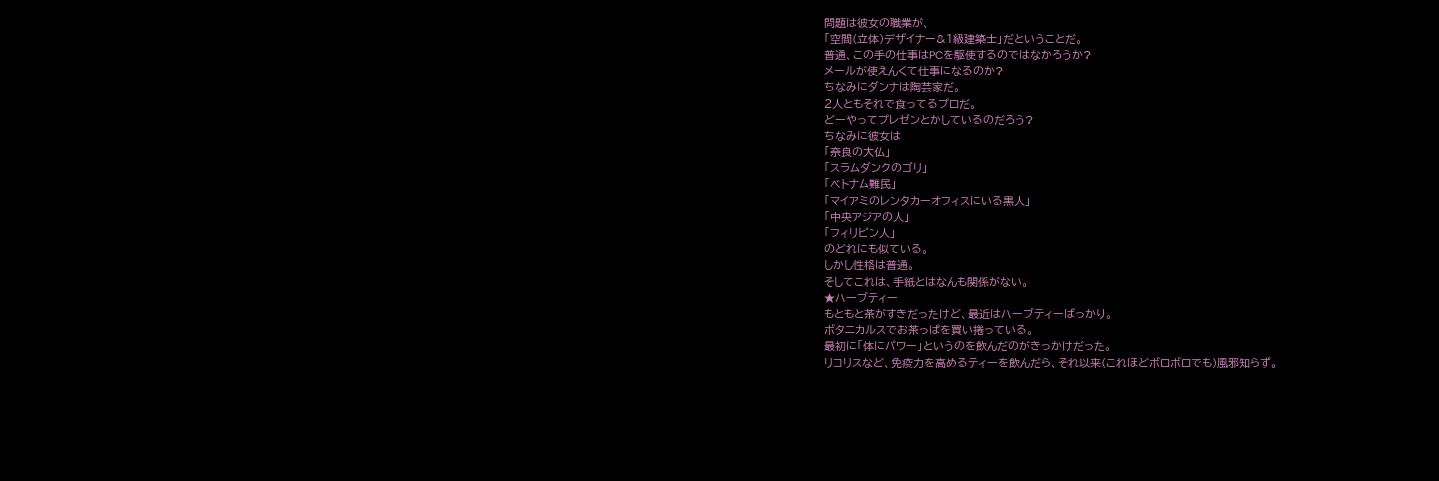問題は彼女の職業が、
「空間(立体)デザイナー&1級建築士」だということだ。
普通、この手の仕事はPCを駆使するのではなかろうか?
メールが使えんくて仕事になるのか?
ちなみにダンナは陶芸家だ。
2人ともそれで食ってるプロだ。
どーやってプレゼンとかしているのだろう?
ちなみに彼女は
「奈良の大仏」
「スラムダンクのゴリ」
「ベトナム難民」
「マイアミのレンタカーオフィスにいる黒人」
「中央アジアの人」
「フィリピン人」
のどれにも似ている。
しかし性格は普通。
そしてこれは、手紙とはなんも関係がない。
★ハーブティー
もともと茶がすきだったけど、最近はハーブティーばっかり。
ボタニカルスでお茶っぱを買い捲っている。
最初に「体にパワー」というのを飲んだのがきっかけだった。
リコリスなど、免疫力を高めるティーを飲んだら、それ以来(これほどボロボロでも)風邪知らず。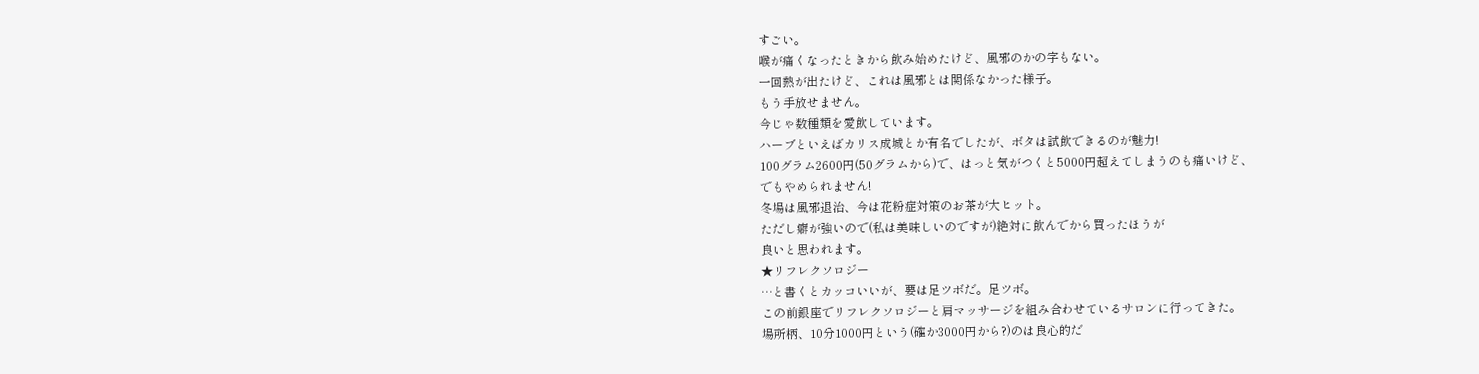すごい。
喉が痛くなったときから飲み始めたけど、風邪のかの字もない。
一回熱が出たけど、これは風邪とは関係なかった様子。
もう手放せません。
今じゃ数種類を愛飲しています。
ハーブといえばカリス成城とか有名でしたが、ボタは試飲できるのが魅力!
100グラム2600円(50グラムから)で、はっと気がつくと5000円超えてしまうのも痛いけど、
でもやめられません!
冬場は風邪退治、今は花粉症対策のお茶が大ヒット。
ただし癖が強いので(私は美味しいのですが)絶対に飲んでから買ったほうが
良いと思われます。
★リフレクソロジー
…と書くとカッコいいが、要は足ツボだ。足ツボ。
この前銀座でリフレクソロジーと肩マッサージを組み合わせているサロンに行ってきた。
場所柄、10分1000円という(確か3000円から?)のは良心的だ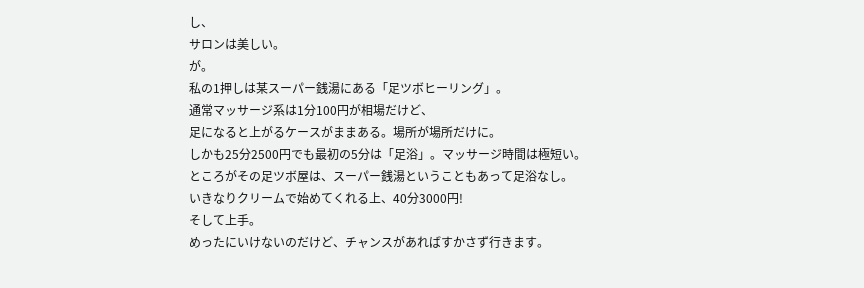し、
サロンは美しい。
が。
私の1押しは某スーパー銭湯にある「足ツボヒーリング」。
通常マッサージ系は1分100円が相場だけど、
足になると上がるケースがままある。場所が場所だけに。
しかも25分2500円でも最初の5分は「足浴」。マッサージ時間は極短い。
ところがその足ツボ屋は、スーパー銭湯ということもあって足浴なし。
いきなりクリームで始めてくれる上、40分3000円!
そして上手。
めったにいけないのだけど、チャンスがあればすかさず行きます。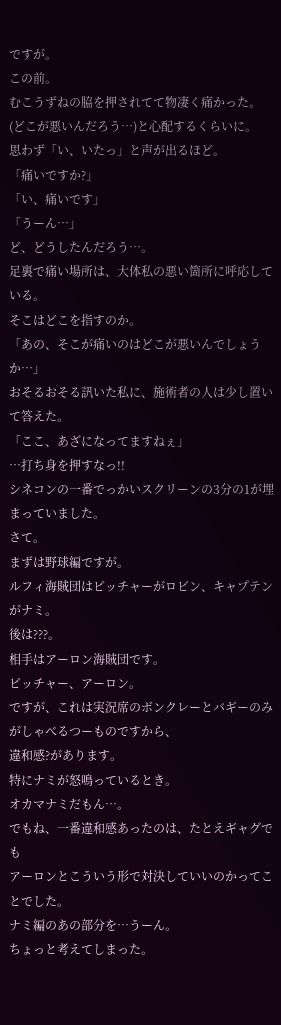ですが。
この前。
むこうずねの脇を押されてて物凄く痛かった。
(どこが悪いんだろう…)と心配するくらいに。
思わず「い、いたっ」と声が出るほど。
「痛いですか?」
「い、痛いです」
「うーん…」
ど、どうしたんだろう…。
足裏で痛い場所は、大体私の悪い箇所に呼応している。
そこはどこを指すのか。
「あの、そこが痛いのはどこが悪いんでしょうか…」
おそるおそる訊いた私に、施術者の人は少し置いて答えた。
「ここ、あざになってますねぇ」
…打ち身を押すなっ!!
シネコンの一番でっかいスクリーンの3分の1が埋まっていました。
さて。
まずは野球編ですが。
ルフィ海賊団はピッチャーがロビン、キャプテンがナミ。
後は???。
相手はアーロン海賊団です。
ピッチャー、アーロン。
ですが、これは実況席のボンクレーとバギーのみがしゃべるつーものですから、
違和感?があります。
特にナミが怒鳴っているとき。
オカマナミだもん…。
でもね、一番違和感あったのは、たとえギャグでも
アーロンとこういう形で対決していいのかってことでした。
ナミ編のあの部分を…うーん。
ちょっと考えてしまった。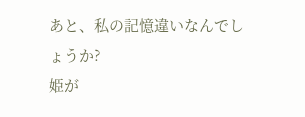あと、私の記憶違いなんでしょうか?
姫が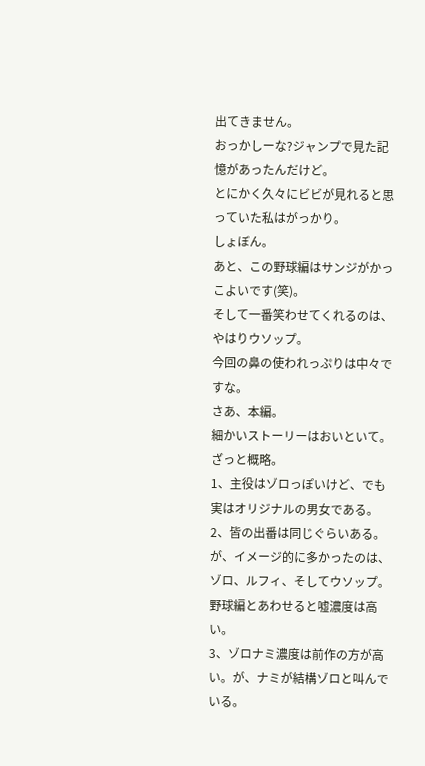出てきません。
おっかしーな?ジャンプで見た記憶があったんだけど。
とにかく久々にビビが見れると思っていた私はがっかり。
しょぼん。
あと、この野球編はサンジがかっこよいです(笑)。
そして一番笑わせてくれるのは、やはりウソップ。
今回の鼻の使われっぷりは中々ですな。
さあ、本編。
細かいストーリーはおいといて。
ざっと概略。
1、主役はゾロっぽいけど、でも実はオリジナルの男女である。
2、皆の出番は同じぐらいある。が、イメージ的に多かったのは、
ゾロ、ルフィ、そしてウソップ。野球編とあわせると嘘濃度は高い。
3、ゾロナミ濃度は前作の方が高い。が、ナミが結構ゾロと叫んでいる。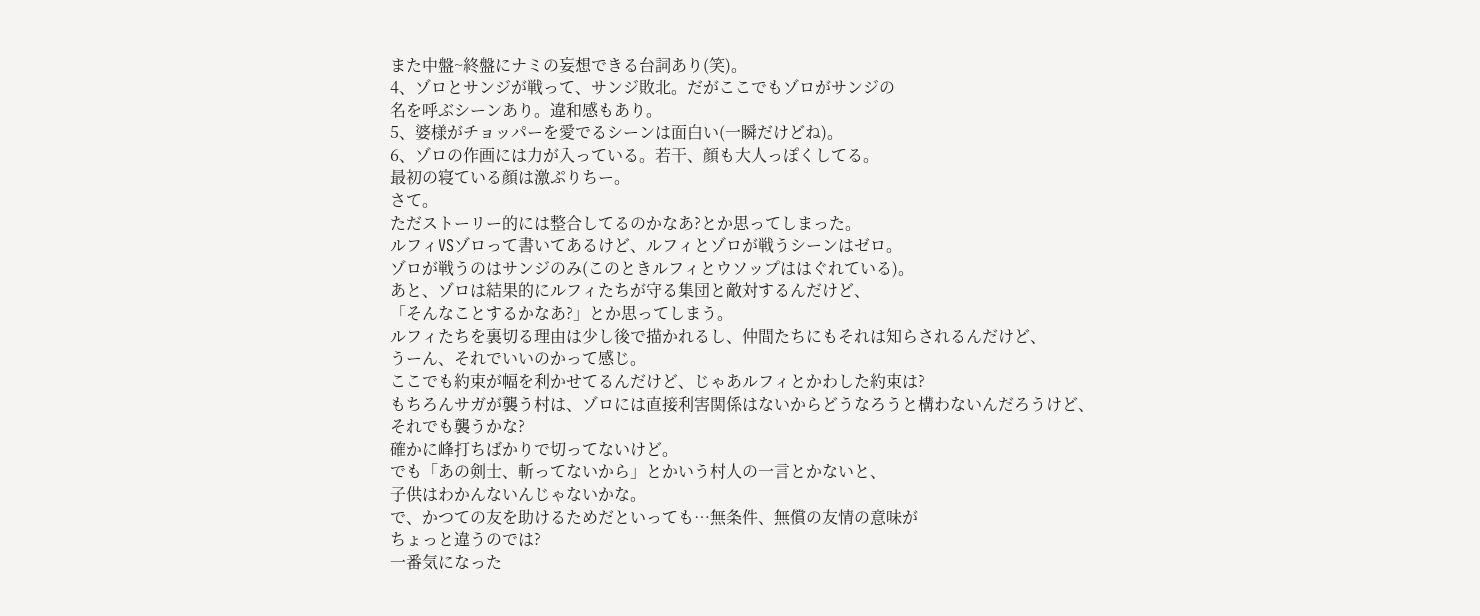また中盤~終盤にナミの妄想できる台詞あり(笑)。
4、ゾロとサンジが戦って、サンジ敗北。だがここでもゾロがサンジの
名を呼ぶシーンあり。違和感もあり。
5、婆様がチョッパーを愛でるシーンは面白い(一瞬だけどね)。
6、ゾロの作画には力が入っている。若干、顔も大人っぽくしてる。
最初の寝ている顔は激ぷりちー。
さて。
ただストーリー的には整合してるのかなあ?とか思ってしまった。
ルフィVSゾロって書いてあるけど、ルフィとゾロが戦うシーンはゼロ。
ゾロが戦うのはサンジのみ(このときルフィとウソップははぐれている)。
あと、ゾロは結果的にルフィたちが守る集団と敵対するんだけど、
「そんなことするかなあ?」とか思ってしまう。
ルフィたちを裏切る理由は少し後で描かれるし、仲間たちにもそれは知らされるんだけど、
うーん、それでいいのかって感じ。
ここでも約束が幅を利かせてるんだけど、じゃあルフィとかわした約束は?
もちろんサガが襲う村は、ゾロには直接利害関係はないからどうなろうと構わないんだろうけど、
それでも襲うかな?
確かに峰打ちばかりで切ってないけど。
でも「あの剣士、斬ってないから」とかいう村人の一言とかないと、
子供はわかんないんじゃないかな。
で、かつての友を助けるためだといっても…無条件、無償の友情の意味が
ちょっと違うのでは?
一番気になった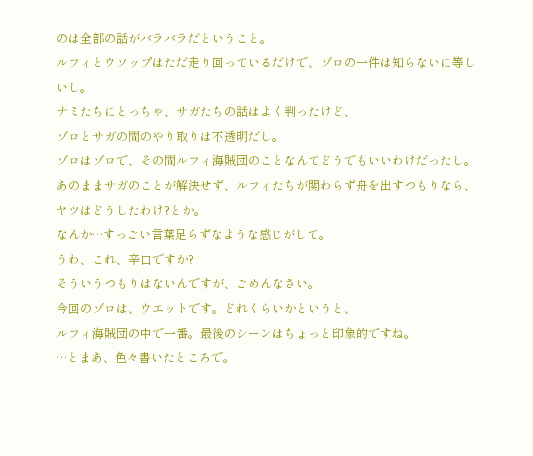のは全部の話がバラバラだということ。
ルフィとウソップはただ走り回っているだけで、ゾロの一件は知らないに等しいし。
ナミたちにとっちゃ、サガたちの話はよく判ったけど、
ゾロとサガの間のやり取りは不透明だし。
ゾロはゾロで、その間ルフィ海賊団のことなんてどうでもいいわけだったし。
あのままサガのことが解決せず、ルフィたちが関わらず舟を出すつもりなら、
ヤツはどうしたわけ?とか。
なんか…すっごい言葉足らずなような感じがして。
うわ、これ、辛口ですか?
そういうつもりはないんですが、ごめんなさい。
今回のゾロは、ウエットです。どれくらいかというと、
ルフィ海賊団の中で一番。最後のシーンはちょっと印象的ですね。
…とまあ、色々書いたところで。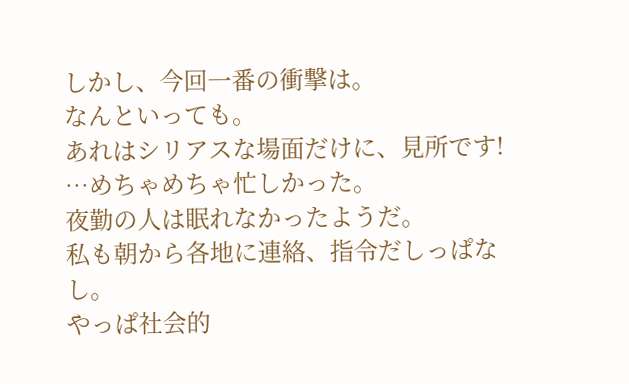しかし、今回一番の衝撃は。
なんといっても。
あれはシリアスな場面だけに、見所です!
…めちゃめちゃ忙しかった。
夜勤の人は眠れなかったようだ。
私も朝から各地に連絡、指令だしっぱなし。
やっぱ社会的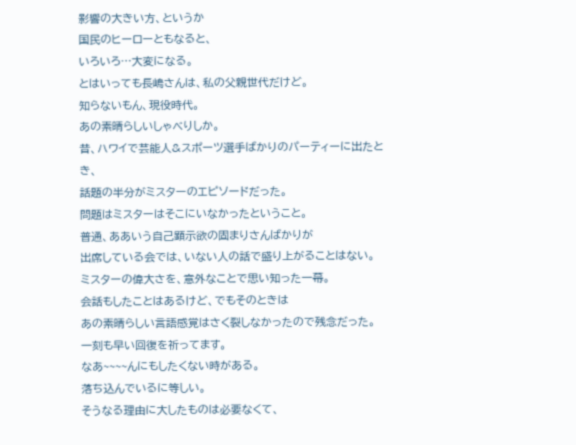影響の大きい方、というか
国民のヒーローともなると、
いろいろ…大変になる。
とはいっても長嶋さんは、私の父親世代だけど。
知らないもん、現役時代。
あの素晴らしいしゃべりしか。
昔、ハワイで芸能人&スポーツ選手ばかりのパーティーに出たとき、
話題の半分がミスターのエピソードだった。
問題はミスターはそこにいなかったということ。
普通、ああいう自己顕示欲の固まりさんばかりが
出席している会では、いない人の話で盛り上がることはない。
ミスターの偉大さを、意外なことで思い知った一幕。
会話もしたことはあるけど、でもそのときは
あの素晴らしい言語感覚はさく裂しなかったので残念だった。
一刻も早い回復を祈ってます。
なあ~~~~んにもしたくない時がある。
落ち込んでいるに等しい。
そうなる理由に大したものは必要なくて、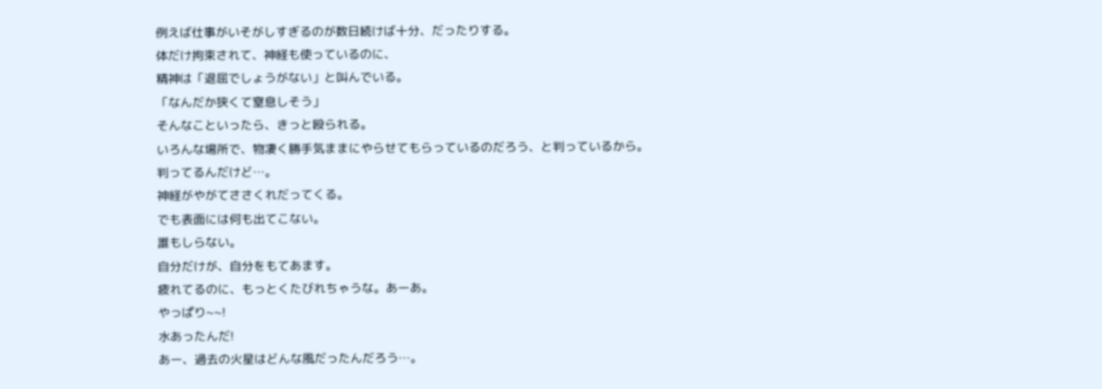例えば仕事がいそがしすぎるのが数日続けば十分、だったりする。
体だけ拘束されて、神経も使っているのに、
精神は「退屈でしょうがない」と叫んでいる。
「なんだか狭くて窒息しそう」
そんなこといったら、きっと殴られる。
いろんな場所で、物凄く勝手気ままにやらせてもらっているのだろう、と判っているから。
判ってるんだけど…。
神経がやがてささくれだってくる。
でも表面には何も出てこない。
誰もしらない。
自分だけが、自分をもてあます。
疲れてるのに、もっとくたびれちゃうな。あーあ。
やっぱり~~!
水あったんだ!
あー、過去の火星はどんな風だったんだろう…。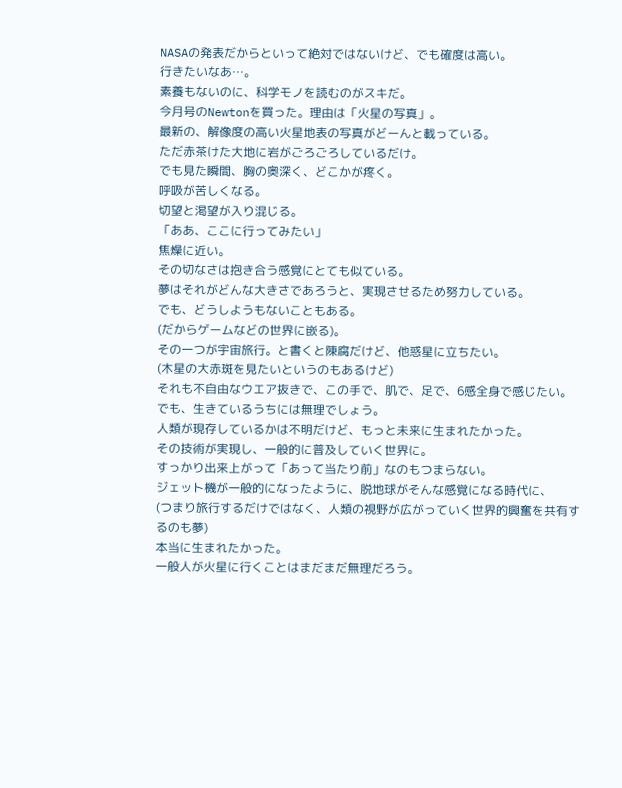NASAの発表だからといって絶対ではないけど、でも確度は高い。
行きたいなあ…。
素養もないのに、科学モノを読むのがスキだ。
今月号のNewtonを買った。理由は「火星の写真」。
最新の、解像度の高い火星地表の写真がどーんと載っている。
ただ赤茶けた大地に岩がごろごろしているだけ。
でも見た瞬間、胸の奥深く、どこかが疼く。
呼吸が苦しくなる。
切望と渇望が入り混じる。
「ああ、ここに行ってみたい」
焦燥に近い。
その切なさは抱き合う感覚にとても似ている。
夢はそれがどんな大きさであろうと、実現させるため努力している。
でも、どうしようもないこともある。
(だからゲームなどの世界に嵌る)。
その一つが宇宙旅行。と書くと陳腐だけど、他惑星に立ちたい。
(木星の大赤斑を見たいというのもあるけど)
それも不自由なウエア抜きで、この手で、肌で、足で、6感全身で感じたい。
でも、生きているうちには無理でしょう。
人類が現存しているかは不明だけど、もっと未来に生まれたかった。
その技術が実現し、一般的に普及していく世界に。
すっかり出来上がって「あって当たり前」なのもつまらない。
ジェット機が一般的になったように、脱地球がそんな感覚になる時代に、
(つまり旅行するだけではなく、人類の視野が広がっていく世界的興奮を共有するのも夢)
本当に生まれたかった。
一般人が火星に行くことはまだまだ無理だろう。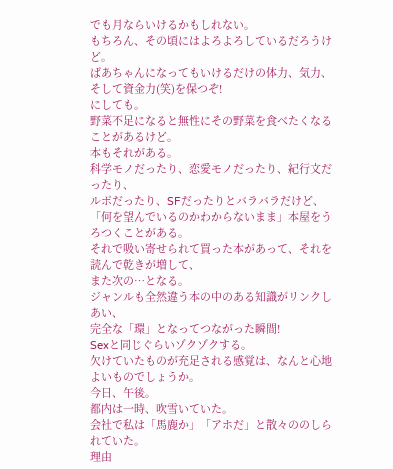でも月ならいけるかもしれない。
もちろん、その頃にはよろよろしているだろうけど。
ばあちゃんになってもいけるだけの体力、気力、そして資金力(笑)を保つぞ!
にしても。
野菜不足になると無性にその野菜を食べたくなることがあるけど。
本もそれがある。
科学モノだったり、恋愛モノだったり、紀行文だったり、
ルポだったり、SFだったりとバラバラだけど、
「何を望んでいるのかわからないまま」本屋をうろつくことがある。
それで吸い寄せられて買った本があって、それを読んで乾きが増して、
また次の…となる。
ジャンルも全然違う本の中のある知識がリンクしあい、
完全な「環」となってつながった瞬間!
Sexと同じぐらいゾクゾクする。
欠けていたものが充足される感覚は、なんと心地よいものでしょうか。
今日、午後。
都内は一時、吹雪いていた。
会社で私は「馬鹿か」「アホだ」と散々ののしられていた。
理由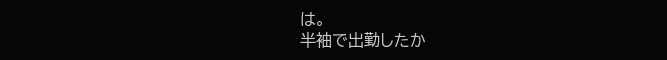は。
半袖で出勤したか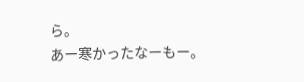ら。
あー寒かったなーもー。